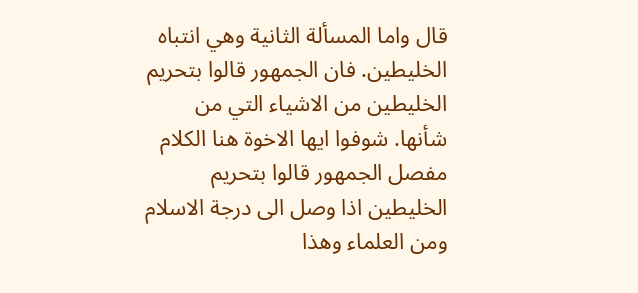قال واما المسألة الثانية وهي انتباه الخليطين. فان الجمهور قالوا بتحريم الخليطين من الاشياء التي من شأنها. شوفوا ايها الاخوة هنا الكلام مفصل الجمهور قالوا بتحريم الخليطين اذا وصل الى درجة الاسلام
ومن العلماء وهذا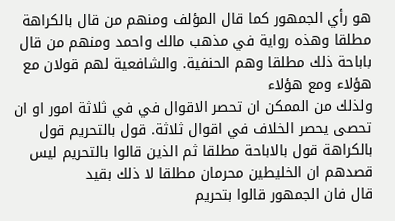هو رأي الجمهور كما قال المؤلف ومنهم من قال بالكراهة مطلقا وهذه رواية في مذهب مالك واحمد ومنهم من قال باباحة ذلك مطلقا وهم الحنفية. والشافعية لهم قولان مع هؤلاء ومع هؤلاء
ولذلك من الممكن ان تحصر الاقوال في في ثلاثة امور او ان تحصى يحصر الخلاف في اقوال ثلاثة. قول بالتحريم قول بالكراهة قول بالاباحة مطلقا ثم الذين قالوا بالتحريم ليس قصدهم ان الخليطين محرمان مطلقا لا ذلك بقيد
قال فان الجمهور قالوا بتحريم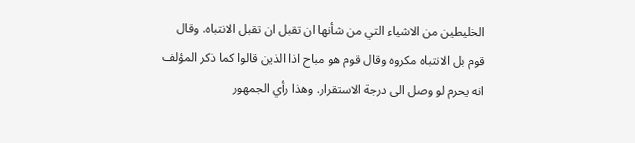الخليطين من الاشياء التي من شأنها ان تقبل ان تقبل الانتباه. وقال قوم بل الانتباه مكروه وقال قوم هو مباح اذا الذين قالوا كما ذكر المؤلف انه يحرم لو وصل الى درجة الاستقرار. وهذا رأي الجمهور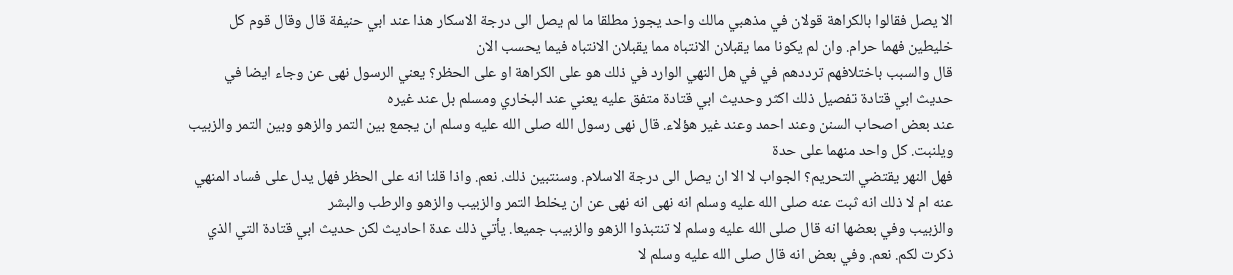الا يصل فقالوا بالكراهة قولان في مذهبي مالك واحد يجوز مطلقا ما لم يصل الى درجة الاسكار هذا عند ابي حنيفة قال وقال قوم كل خليطين فهما حرام. وان لم يكونا مما يقبلان الانتباه مما يقبلان الانتباه فيما يحسب الان
قال والسبب باختلافهم ترددهم في في هل النهي الوارد في ذلك هو على الكراهة او على الحظر؟ يعني الرسول نهى عن وجاء ايضا في حديث ابي قتادة تفصيل ذلك اكثر وحديث ابي قتادة متفق عليه يعني عند البخاري ومسلم بل عند غيره
عند بعض اصحاب السنن وعند احمد وعند غير هؤلاء. قال نهى رسول الله صلى الله عليه وسلم ان يجمع بين التمر والزهو وبين التمر والزبيب ويلنبت. كل واحد منهما على حدة
فهل النهر يقتضي التحريم؟ الجواب لا الا ان يصل الى درجة الاسلام. وسنتبين ذلك. نعم. واذا قلنا انه على الحظر فهل يدل على فساد المنهي عنه ام لا ذلك انه ثبت عنه صلى الله عليه وسلم انه نهى انه نهى عن ان يخلط التمر والزبيب والزهو والرطب والبشر
والزبيب وفي بعضها انه قال صلى الله عليه وسلم لا تنتبذوا الزهو والزبيب جميعا. يأتي ذلك عدة احاديث لكن حديث ابي قتادة التي الذي ذكرت لكم. نعم. وفي بعض انه قال صلى الله عليه وسلم لا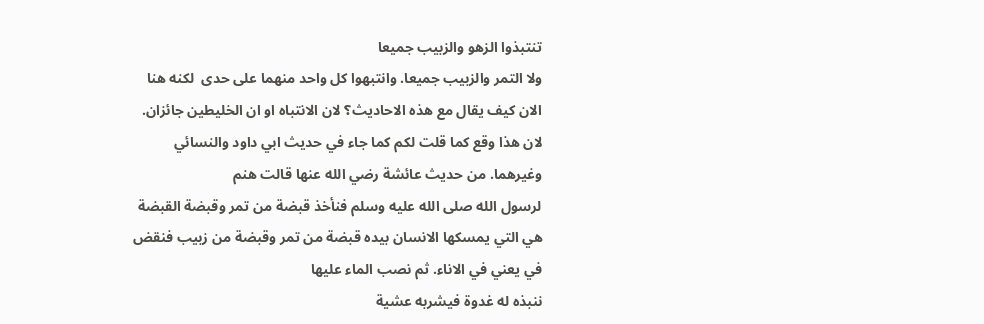تنتبذوا الزهو والزبيب جميعا
ولا التمر والزبيب جميعا. وانتبهوا كل واحد منهما على حدى  لكنه هنا الان كيف يقال مع هذه الاحاديث؟ لان الانتباه او ان الخليطين جائزان. لان هذا وقع كما قلت لكم كما جاء في حديث ابي داود والنسائي وغيرهما. من حديث عائشة رضي الله عنها قالت هنم
لرسول الله صلى الله عليه وسلم فنأخذ قبضة من تمر وقبضة القبضة هي التي يمسكها الانسان بيده قبضة من تمر وقبضة من زبيب فنقض في يعني في الاناء. ثم نصب الماء عليها
ننبذه له غدوة فيشربه عشية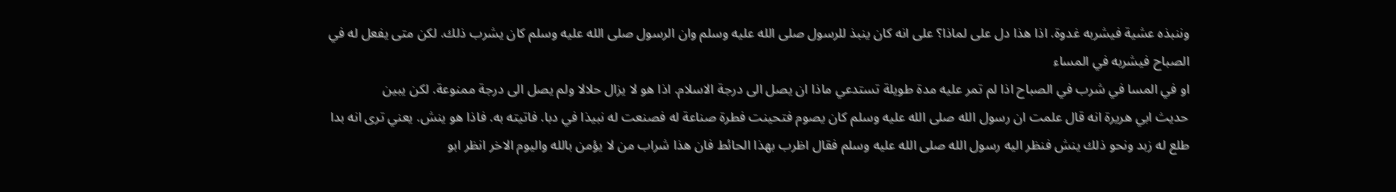وننبذه عشية فيشربه غدوة. اذا هذا دل على لماذا؟ على انه كان ينبذ للرسول صلى الله عليه وسلم وان الرسول صلى الله عليه وسلم كان يشرب ذلك. لكن متى يفعل له في الصباح فيشربه في المساء
او في المسا في شرب في الصباح اذا لم تمر عليه مدة طويلة تستدعي ماذا ان يصل الى درجة الاسلام. اذا هو لا يزال حلالا ولم يصل الى درجة ممنوعة. لكن يبين
حديث ابي هريرة انه قال علمت ان رسول الله صلى الله عليه وسلم كان يصوم فتحينت فطرة صناعة له فصنعت له نبيذا في دبا. فاتيته به. فاذا هو ينش. يعني ترى انه بدا
طلع له زبد ونحو ذلك ينش فنظر اليه رسول الله صلى الله عليه وسلم فقال اظرب بهذا الحائط فان هذا شراب من لا يؤمن بالله واليوم الاخر انظر ابو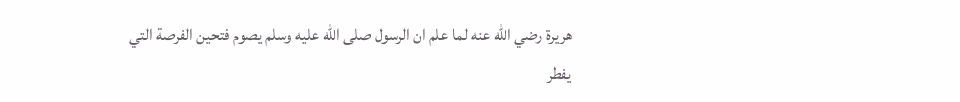هريرة رضي الله عنه لما علم ان الرسول صلى الله عليه وسلم يصوم فتحين الفرصة التي يفطر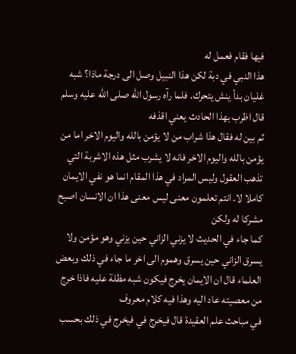فيها فقام فعمل له
هذا النبي في دبة لكن هذا النبيل وصل الى درجة ماذا؟ شبه غليان بدأ ينش يتحرك. فلما رآه رسول الله صلى الله عليه وسلم قال اظرب بهذا الحادث يعني اقذفه
ثم بين له فقال هذا شراب من لا يؤمن بالله واليوم الاخر اما من يؤمن بالله واليوم الاخر فانه لا يشرب مثل هذه الاشربة التي تذهب العقول وليس المراد في هذا المقام انما هو نفي الايمان كاملا لا. انتم تعلمون معنى ليس معنى هذا ان الانسان اصبح مشركا له ولكن
كما جاء في الحديث لا يزني الزاني حين يزني وهو مؤمن ولا يسرق الزاني حين يسرق وهموم الى اخر ما جاء في ذلك وبعض العلماء قال ان الايمان يخرج فيكون شبه مظلة عليه فاذا خرج من معصيته عاد اليه وهذا فيه كلام معروف
في مباحث علم العقيدة قال فيخرج في فيخرج في ذلك بحسب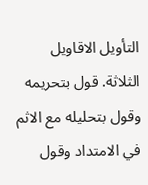التأويل الاقاويل الثلاثة. قول بتحريمه وقول بتحليله مع الاثم في الامتداد وقول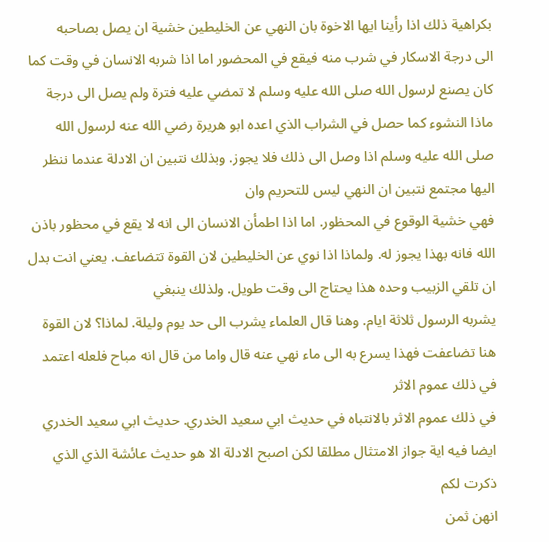بكراهية ذلك اذا رأينا ايها الاخوة بان النهي عن الخليطين خشية ان يصل بصاحبه
الى درجة الاسكار في شرب منه فيقع في المحضور اما اذا شربه الانسان في وقت كما كان يصنع لرسول الله صلى الله عليه وسلم لا تمضي عليه فترة ولم يصل الى درجة
ماذا النشوء كما حصل في الشراب الذي اعده ابو هريرة رضي الله عنه لرسول الله صلى الله عليه وسلم اذا وصل الى ذلك فلا يجوز. وبذلك نتبين ان الادلة عندما ننظر اليها مجتمع نتبين ان النهي ليس للتحريم وان
فهي خشية الوقوع في المحظور. اما اذا اطمأن الانسان الى انه لا يقع في محظور باذن الله فانه بهذا يجوز له. ولماذا اذا نوي عن الخليطين لان القوة تتضاعف. يعني انت بدل ان تلقي الزبيب وحده هذا يحتاج الى وقت طويل. ولذلك ينبغي
يشربه الرسول ثلاثة ايام. وهنا قال العلماء يشرب الى حد يوم وليلة. لماذا؟ لان القوة هنا تضاعفت فهذا يسرع به الى ماء نهي عنه قال واما من قال انه مباح فلعله اعتمد في ذلك عموم الاثر
في ذلك عموم الاثر بالانتباه في حديث ابي سعيد الخدري. حديث ابي سعيد الخدري ايضا فيه اية جواز الامتثال مطلقا لكن اصبح الادلة الا هو حديث عائشة الذي الذي ذكرت لكم
انهن ثمن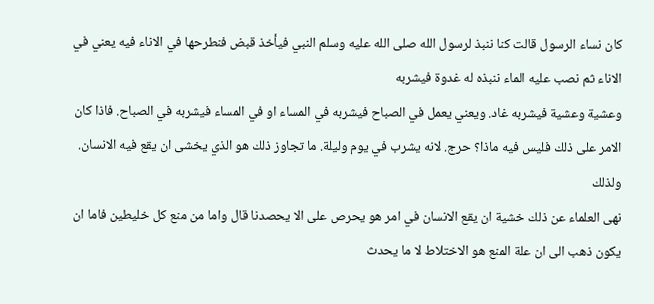كان نساء الرسول قالت كنا ننبذ لرسول الله صلى الله عليه وسلم النبي فيأخذ قبض فنطرحها في الاناء فيه يعني في الاناء ثم نصب عليه الماء ننبذه له غدوة فيشربه
وعشية وعشية فيشربه غاد. ويعني يعمل في الصباح فيشربه في المساء او في المساء فيشربه في الصباح. فاذا كان الامر على ذلك فليس فيه ماذا؟ حرج. لانه يشرب في يوم وليلة. ما تجاوز ذلك هو الذي يخشى ان يقع فيه الانسان. ولذلك
نهى العلماء عن ذلك خشية ان يقع الانسان في امر هو يحرص على الا يحصدنا قال واما من منع كل خليطين فاما ان يكون ذهب الى ان علة المنع هو الاختلاط لا ما يحدث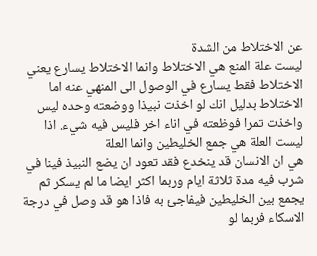عن الاختلاط من الشدة
ليست علة المنع هي الاختلاط وانما الاختلاط يسارع يعني الاختلاط فقط يسارع في الوصول الى المنهي عنه اما الاختلاط بدليل انك لو اخذت نبيذا ووضعته وحده ليس واخذت تمرا فوظعته في اناء اخر فليس فيه شيء. اذا ليست العلة هي جمع الخليطين وانما العلة
هي ان الانسان قد ينخدع فقد تعود ان يضع النبيذ فينا في شرب فيه مدة ثلاثة ايام وربما اكثر ايضا ما لم يسكر ثم يجمع بين الخليطين فيفاجئ به فاذا هو قد وصل في درجة الاسكاء فربما لو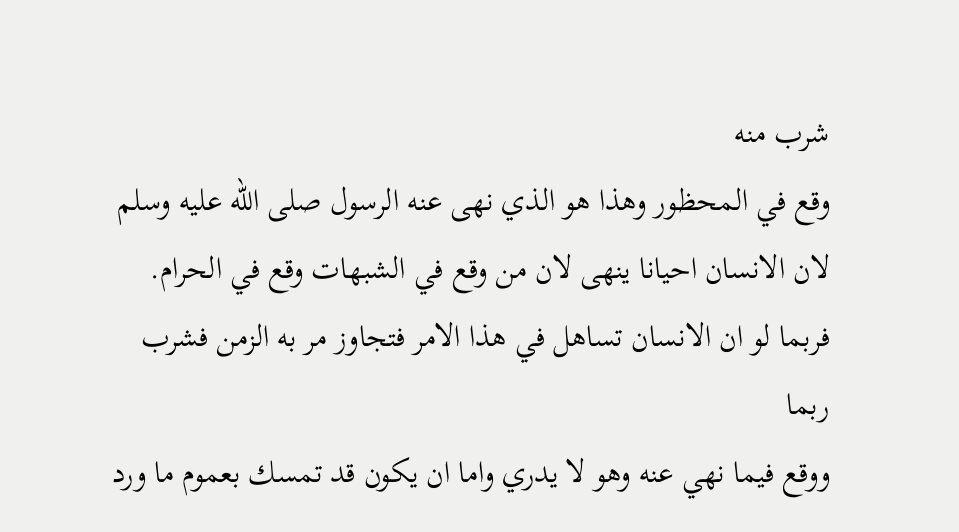شرب منه
وقع في المحظور وهذا هو الذي نهى عنه الرسول صلى الله عليه وسلم لان الانسان احيانا ينهى لان من وقع في الشبهات وقع في الحرام. فربما لو ان الانسان تساهل في هذا الامر فتجاوز مر به الزمن فشرب ربما
ووقع فيما نهي عنه وهو لا يدري واما ان يكون قد تمسك بعموم ما ورد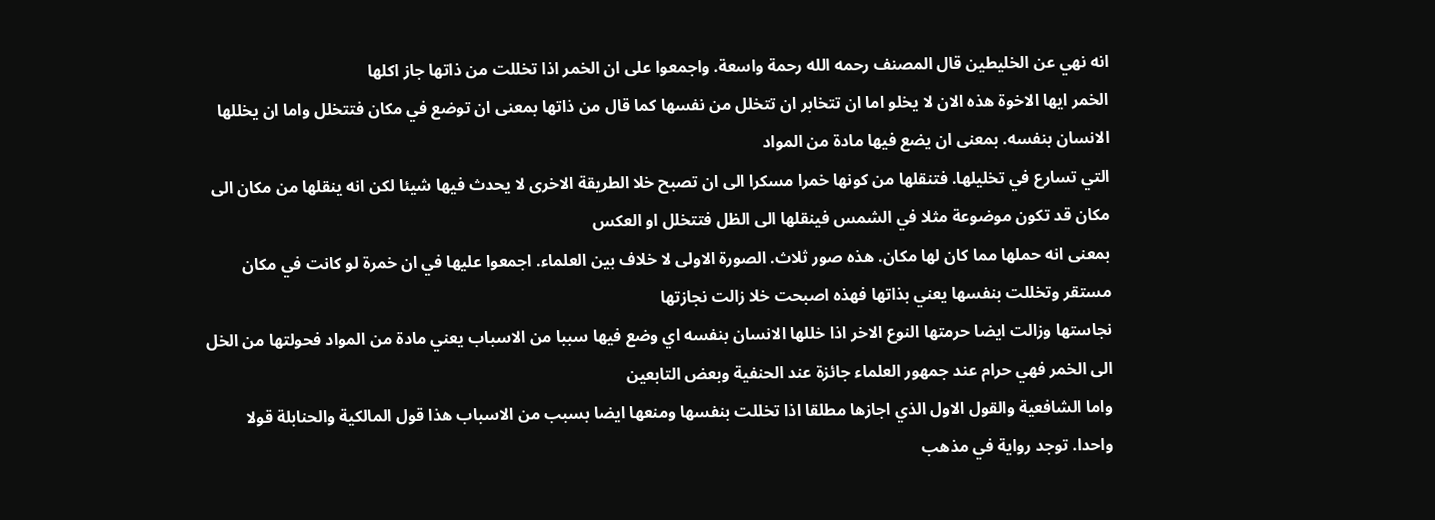انه نهي عن الخليطين قال المصنف رحمه الله رحمة واسعة. واجمعوا على ان الخمر اذا تخللت من ذاتها جاز اكلها
الخمر ايها الاخوة هذه الان لا يخلو اما ان تتخابر ان تتخلل من نفسها كما قال من ذاتها بمعنى ان توضع في مكان فتتخلل واما ان يخللها الانسان بنفسه. بمعنى ان يضع فيها مادة من المواد
التي تسارع في تخليلها. فتنقلها من كونها خمرا مسكرا الى ان تصبح خلا الطريقة الاخرى لا يحدث فيها شيئا لكن انه ينقلها من مكان الى مكان قد تكون موضوعة مثلا في الشمس فينقلها الى الظل فتتخلل او العكس
بمعنى انه حملها مما كان لها مكان. هذه صور ثلاث. الصورة الاولى لا خلاف بين العلماء. اجمعوا عليها في ان خمرة لو كانت في مكان مستقر وتخللت بنفسها يعني بذاتها فهذه اصبحت خلا زالت نجازتها
نجاستها وزالت ايضا حرمتها النوع الاخر اذا خللها الانسان بنفسه اي وضع فيها سببا من الاسباب يعني مادة من المواد فحولتها من الخل الى الخمر فهي حرام عند جمهور العلماء جائزة عند الحنفية وبعض التابعين
واما الشافعية والقول الاول الذي اجازها مطلقا اذا تخللت بنفسها ومنعها ايضا بسبب من الاسباب هذا قول المالكية والحنابلة قولا واحدا. توجد رواية في مذهب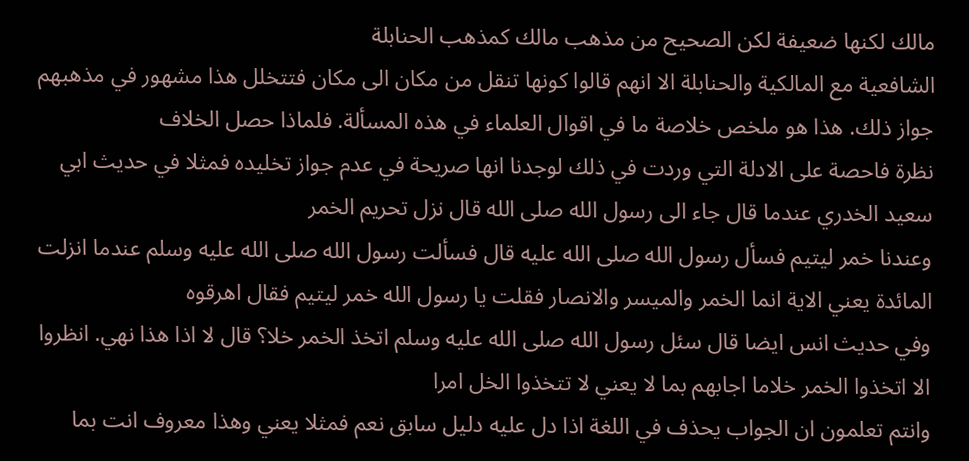مالك لكنها ضعيفة لكن الصحيح من مذهب مالك كمذهب الحنابلة
الشافعية مع المالكية والحنابلة الا انهم قالوا كونها تنقل من مكان الى مكان فتتخلل هذا مشهور في مذهبهم جواز ذلك. هذا هو ملخص خلاصة ما في اقوال العلماء في هذه المسألة. فلماذا حصل الخلاف
نظرة فاحصة على الادلة التي وردت في ذلك لوجدنا انها صريحة في عدم جواز تخليده فمثلا في حديث ابي سعيد الخدري عندما قال جاء الى رسول الله صلى الله قال نزل تحريم الخمر
وعندنا خمر ليتيم فسأل رسول الله صلى الله عليه قال فسألت رسول الله صلى الله عليه وسلم عندما انزلت المائدة يعني الاية انما الخمر والميسر والانصار فقلت يا رسول الله خمر ليتيم فقال اهرقوه
وفي حديث انس ايضا قال سئل رسول الله صلى الله عليه وسلم اتخذ الخمر خلا؟ قال لا اذا هذا نهي. انظروا الا اتخذوا الخمر خلاما اجابهم بما لا يعني لا تتخذوا الخل امرا
وانتم تعلمون ان الجواب يحذف في اللغة اذا دل عليه دليل سابق نعم فمثلا يعني وهذا معروف انت بما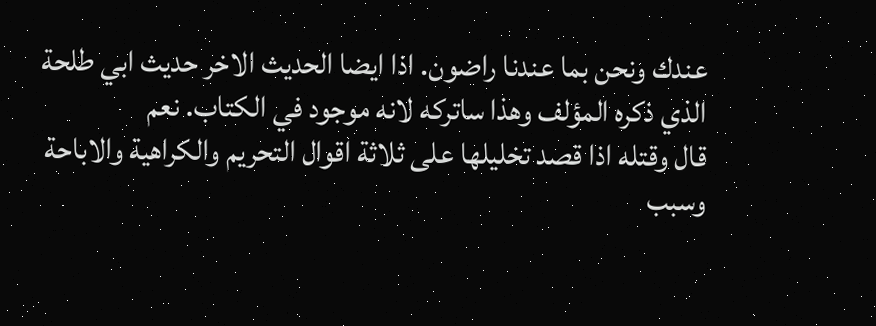عندك ونحن بما عندنا راضون. اذا ايضا الحديث الاخر حديث ابي طلحة الذي ذكره المؤلف وهذا ساتركه لانه موجود في الكتاب. نعم
قال وقتله اذا قصد تخليلها على ثلاثة اقوال التحريم والكراهية والاباحة وسبب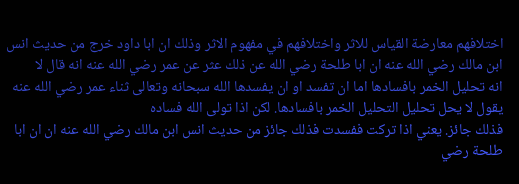اختلافهم معارضة القياس للاثر واختلافهم في مفهوم الاثر وذلك ان ابا داود خرج من حديث انس ابن مالك رضي الله عنه ان ابا طلحة رضي الله عن ذلك عثر عن عمر رضي الله عنه انه قال لا
انه تحليل الخمر بافسادها اما ان تفسد او ان يفسدها الله سبحانه وتعالى ثناء عمر رضي الله عنه يقول لا يحل تحليل التحليل الخمر بافسادها. لكن اذا تولى الله فساده
فذلك جائز. يعني اذا تركت ففسدت فذلك جائز من حديث انس ابن مالك رضي الله عنه ان ان ابا طلحة رضي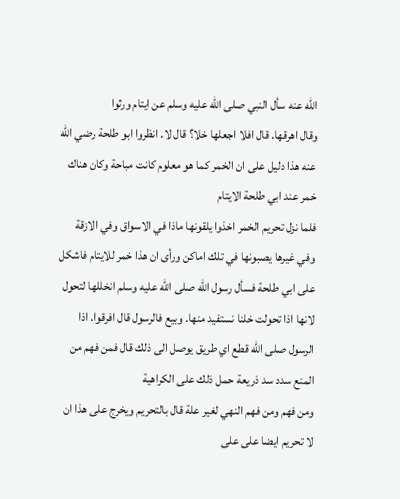الله عنه سأل النبي صلى الله عليه وسلم عن ايتام ورثوا
وقال اهرقها. قال افلا اجعلها خلا؟ قال لا. انظروا ابو طلحة رضي الله عنه هذا دليل على ان الخمر كما هو معلوم كانت مباحة وكان هناك خمر عند ابي طلحة الايتام
فلما نزل تحريم الخمر اخذوا يلقونها ماذا في الاسواق وفي الازقة وفي غيرها يصبونها في تلك اماكن ورأى ان هذا خمر للايتام فاشكل على ابي طلحة فسأل رسول الله صلى الله عليه وسلم انخللها لتحول
لانها اذا تحولت خلنا نستفيد منها. وبيع فالرسول قال افرقوا. اذا الرسول صلى الله قطع اي طريق يوصل الى ذلك قال فمن فهم من المنع سدد سد ذريعة حمل ذلك على الكراهية
ومن فهم ومن فهم النهي لغير علة قال بالتحريم ويخرج على هذا ان لا تحريم ايضا على على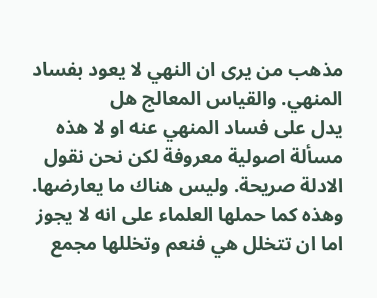مذهب من يرى ان النهي لا يعود بفساد المنهي. والقياس المعالج هل
يدل على فساد المنهي عنه او لا هذه مسألة اصولية معروفة لكن نحن نقول الادلة صريحة. وليس هناك ما يعارضها. وهذه كما حملها العلماء على انه لا يجوز اما ان تتخلل هي فنعم وتخللها مجمع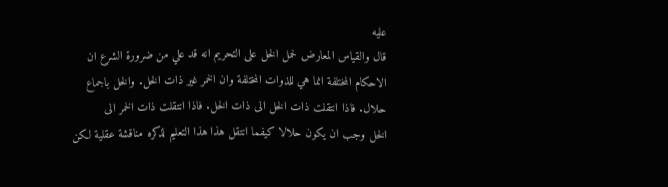عليه
قال والقياس المعارض لحمل الخل على التحريم انه قد علي من ضرورة الشرع ان الاحكام المختلفة انما هي للذوات المختلفة وان الخمر غير ذات الخل. والخل باجماع حلال. فاذا انتقلت ذات الخل الى ذات الخل. فاذا انتقلت ذات الخمر الى
الخل وجب ان يكون حلالا كيفما انتقل هذا هذا التعليم لذكره مناقشة عقلية لكن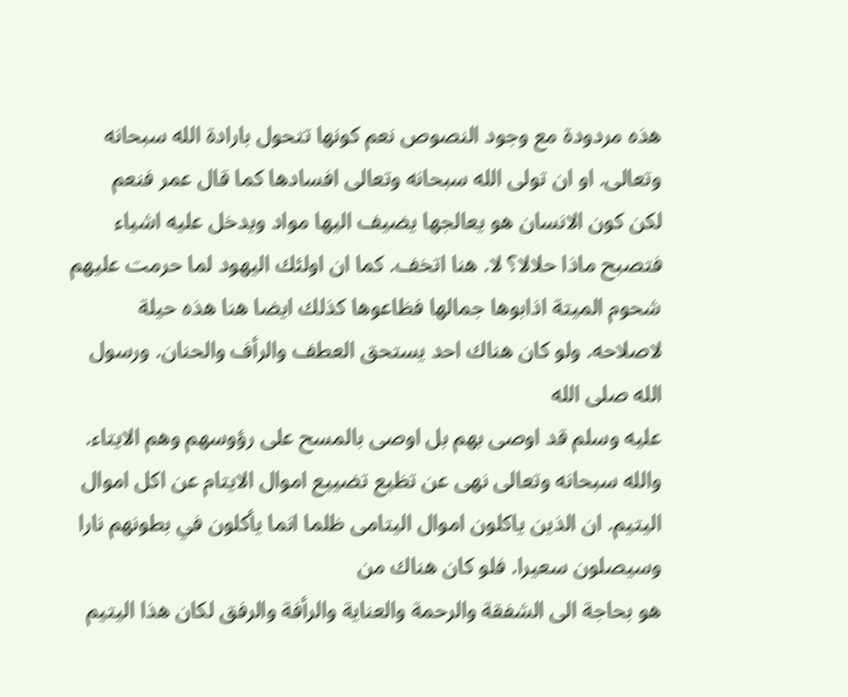هذه مردودة مع وجود النصوص نعم كونها تتحول بارادة الله سبحانه وتعالى. او ان تولى الله سبحانه وتعالى افسادها كما قال عمر فنعم
لكن كون الانسان هو يعالجها يضيف اليها مواد ويدخل عليه اشياء فتصبح ماذا حلالا؟ لا. هنا اتخف. كما ان اولئك اليهود لما حرمت عليهم شحوم الميتة اذابوها جمالها فظاعوها كذلك ايضا هنا هذه حيلة لاصلاحه. ولو كان هناك احد يستحق العطف والرأف والحنان. ورسول الله صلى الله
عليه وسلم قد اوصى بهم بل اوصى بالمسح على رؤوسهم وهم الايتاء. والله سبحانه وتعالى نهى عن تظيع تضييع اموال الايتام عن اكل اموال اليتيم. ان الذين ياكلون اموال اليتامى ظلما انما يأكلون في بطونهم نارا وسيصلون سعيرا. فلو كان هناك من
هو بحاجة الى الشفقة والرحمة والعناية والرأفة والرفق لكان هذا اليتيم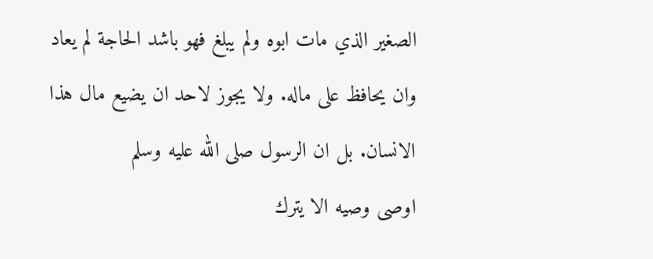الصغير الذي مات ابوه ولم يبلغ فهو باشد الحاجة لم يعاد وان يحافظ على ماله. ولا يجوز لاحد ان يضيع مال هذا الانسان. بل ان الرسول صلى الله عليه وسلم
اوصى وصيه الا يترك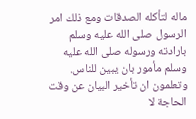ماله لتأكله الصدقات ومع ذلك امر الرسول صلى الله عليه وسلم بارادته ورسوله صلى الله عليه وسلم مأمور بان يبين للناس. وتعلمون ان تأخير البيان عن وقت الحاجة لا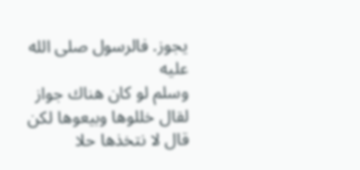يجوز. فالرسول صلى الله عليه
وسلم لو كان هناك جواز لقال خللوها وبيعوها لكن قال لا نتخذها حلا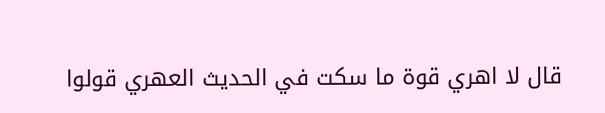قال لا اهري قوة ما سكت في الحديث العهري قولوا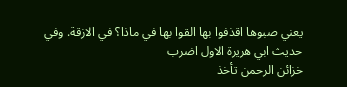يعني صبوها اقذفوا بها القوا بها في ماذا؟ في الازقة. وفي حديث ابي هريرة الاول اضرب
خزائن الرحمن تأخذ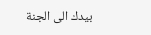بيدك الى الجنة